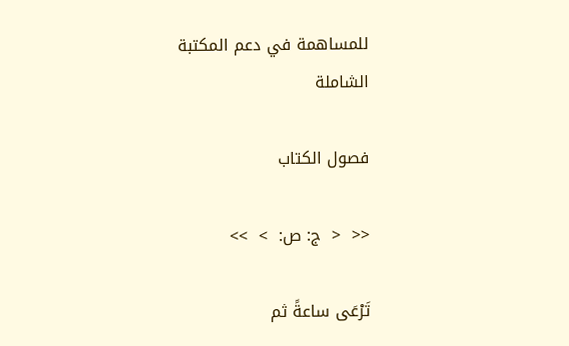للمساهمة في دعم المكتبة الشاملة

فصول الكتاب

<<  <  ج: ص:  >  >>

تَرْعَى ساعةً ثم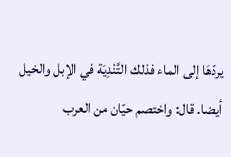يردّهَا إلى الماء فذلك التَّنْدِيَة في الإبل والخيل أيضا. قال: واختصم حيّان من العرب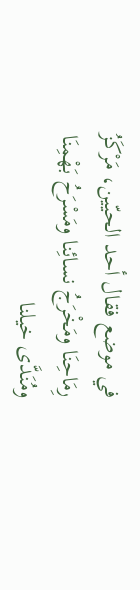في موضع فقال أحد الحيّين، مَرْكَزُ رِمَاحِنَا ومَخْرَجُ نسائِنا ومَسْرَحُ بَهْمِنَا ومُنَدَّى خيلنا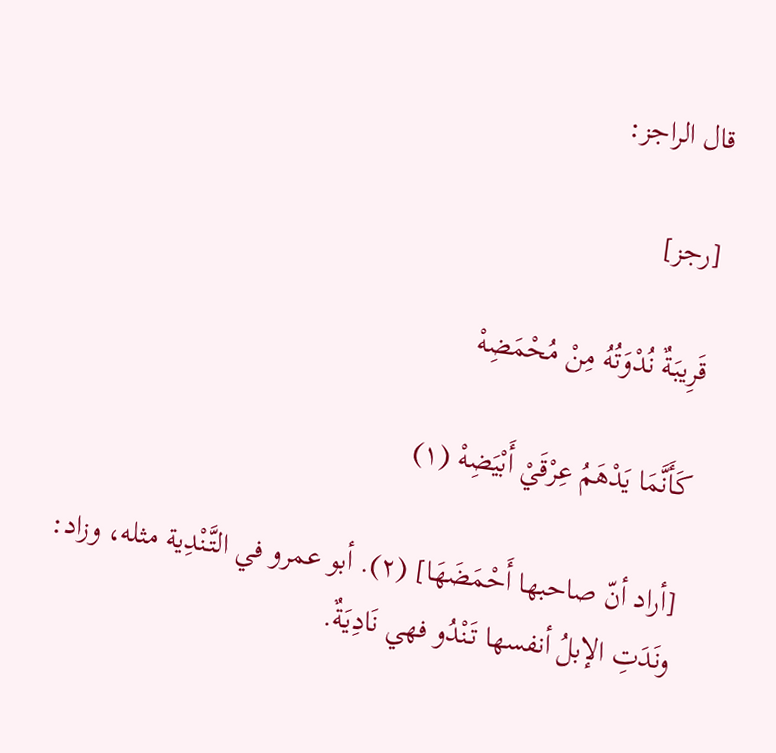قال الراجز:

[رجز]

قَرِيبَةٌ نُدْوَتُهُ مِنْ مُحْمَضِهْ

كَأَنَّمَا يَدْهَمُ عِرْقَيْ أَبْيَضِهْ (١)

[أراد أنّ صاحبها أَحْمَضَهَا] (٢). أبو عمرو في التَّنْدِية مثله، وزاد: ونَدَتِ الإبلُ أنفسها تَنْدُو فهي نَادِيَةٌ.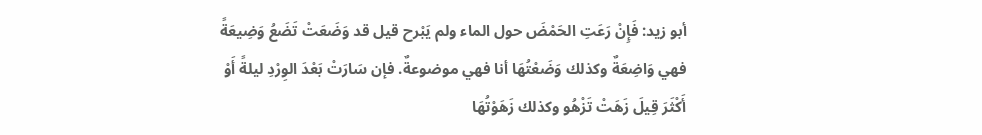أبو زيد: فَإِنْ رَعَتِ الحَمْضَ حول الماء ولم يَبْرح قيل قد وَضَعَتْ تَضَعُ وَضِيعَةً فهي وَاضِعَةٌ وكذلك وَضَعْتُهَا أنا فهي موضوعةٌ. فإن سَارَتْ بَعْدَ الوِرْدِ ليلةً أَوْ أَكْثَرَ قِيلَ زَهَتْ تَزْهُو وكذلك زَهَوْتُهَا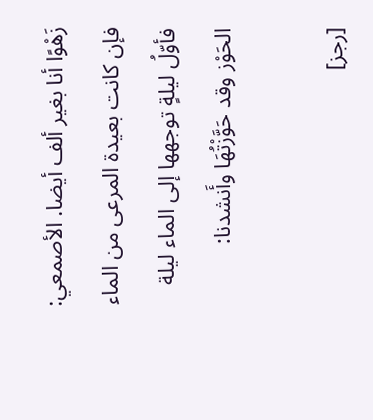زَهْوًا أنا بغير ألف أيضا. الأصمعي: فإن كانت بعيدة المرعى من الماء فأوّلُ ليلةٍ توجهها إلى الماء ليلة الحَوْز وقد حَوَّزْتُهَا وأَنشدنا:

[رجز]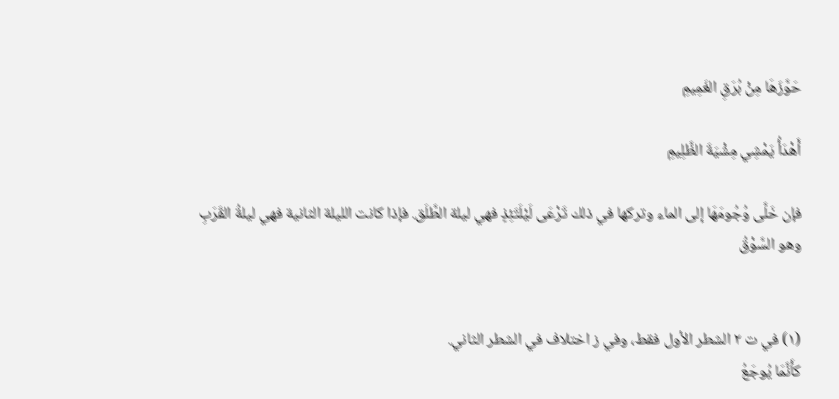حَوَّزَهَا مِنْ بُرَقِ الغَمِيمِ

أَهْدَأُ يَمْشِي مِشْيَةَ الظَّلِيمِ

فإن خَلَّى وُجُومَهَا إلى الماء وتركها في ذلك تَرْعَى لَيْلَتَئِذٍ فهي ليلة الطَّلَق. فإذا كانت الليلة الثانية فهي ليلةُ القَرَبِ وهو السَّوْقُ


(١) في ت ٢ الشطر الأول فقط، وفي ز اختلاف في الشطر الثاني.
كأَنَّمَا يُوجَعُ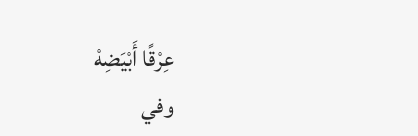عِرْقًا أَبْيَضِهْ
وفي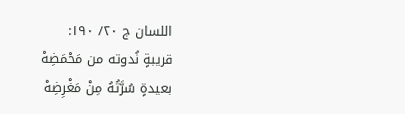اللسان ج ٢٠/ ١٩٠:
قريبةٍ نُدوته من مَحْمَضِهْ
بعيدةٍ سُرَّتُهُ مِنْ مَغْرِضِهْ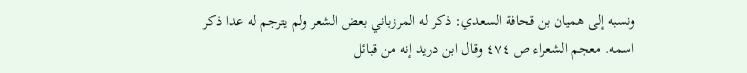ونسبه إلى هميان بن قحافة السعدي: ذكر له المرزباني بعض الشعر ولم يترجم له عدا ذكر اسمه. معجم الشعراء ص ٤٧٤ وقال ابن دريد إنه من قبائل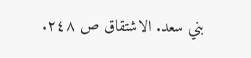بني سعد. الاشتقاق ص ٢٤٨.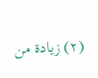(٢) زيادة من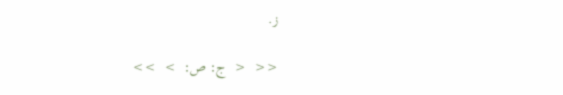ز.

<<  <  ج: ص:  >  >>